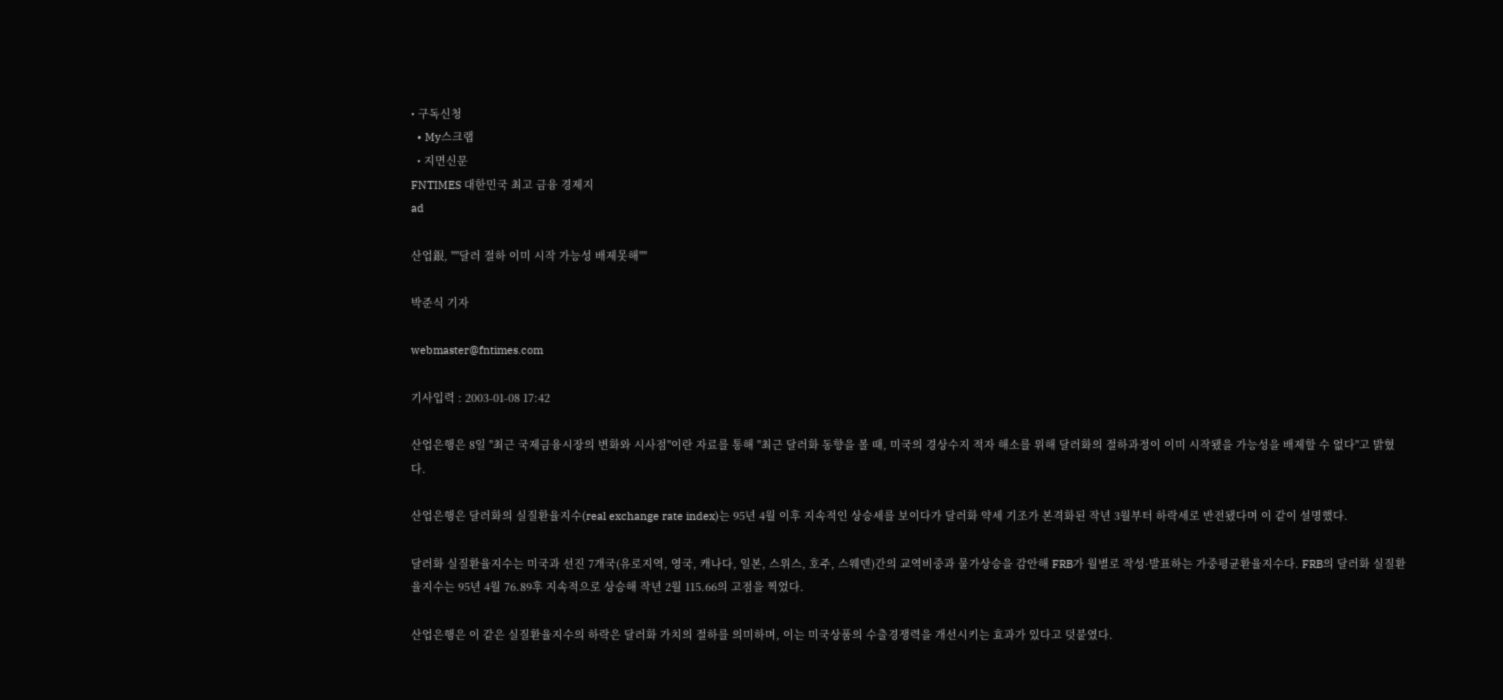• 구독신청
  • My스크랩
  • 지면신문
FNTIMES 대한민국 최고 금융 경제지
ad

산업銀, ""달러 절하 이미 시작 가능성 배제못해""

박준식 기자

webmaster@fntimes.com

기사입력 : 2003-01-08 17:42

산업은행은 8일 "최근 국제금융시장의 변화와 시사점"이란 자료를 통해 "최근 달러화 동향을 볼 때, 미국의 경상수지 적자 해소를 위해 달러화의 절하과정이 이미 시작됐을 가능성을 배제할 수 없다"고 밝혔다.

산업은행은 달러화의 실질환율지수(real exchange rate index)는 95년 4월 이후 지속적인 상승세를 보이다가 달러화 약세 기조가 본격화된 작년 3월부터 하락세로 반전됐다며 이 같이 설명했다.

달러화 실질환율지수는 미국과 선진 7개국(유로지역, 영국, 캐나다, 일본, 스위스, 호주, 스웨덴)간의 교역비중과 물가상승을 감안해 FRB가 월별로 작성·발표하는 가중평균환율지수다. FRB의 달러화 실질환율지수는 95년 4월 76.89후 지속적으로 상승해 작년 2월 115.66의 고점을 찍었다.

산업은행은 이 같은 실질환율지수의 하락은 달러화 가치의 절하를 의미하며, 이는 미국상품의 수출경쟁력을 개선시키는 효과가 있다고 덧붙였다.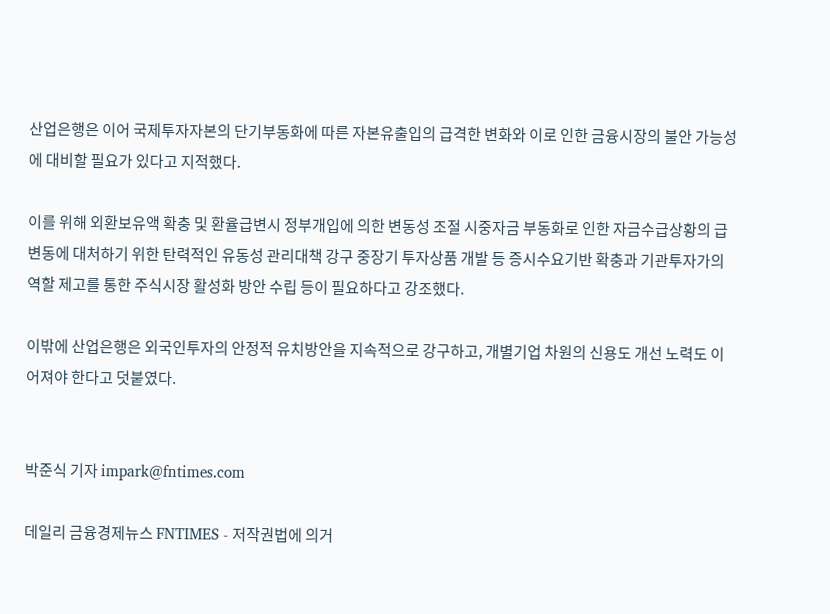산업은행은 이어 국제투자자본의 단기부동화에 따른 자본유출입의 급격한 변화와 이로 인한 금융시장의 불안 가능성에 대비할 필요가 있다고 지적했다.

이를 위해 외환보유액 확충 및 환율급변시 정부개입에 의한 변동성 조절 시중자금 부동화로 인한 자금수급상황의 급변동에 대처하기 위한 탄력적인 유동성 관리대책 강구 중장기 투자상품 개발 등 증시수요기반 확충과 기관투자가의 역할 제고를 통한 주식시장 활성화 방안 수립 등이 필요하다고 강조했다.

이밖에 산업은행은 외국인투자의 안정적 유치방안을 지속적으로 강구하고, 개별기업 차원의 신용도 개선 노력도 이어져야 한다고 덧붙였다.


박준식 기자 impark@fntimes.com

데일리 금융경제뉴스 FNTIMES - 저작권법에 의거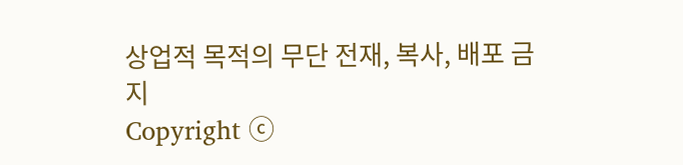상업적 목적의 무단 전재, 복사, 배포 금지
Copyright ⓒ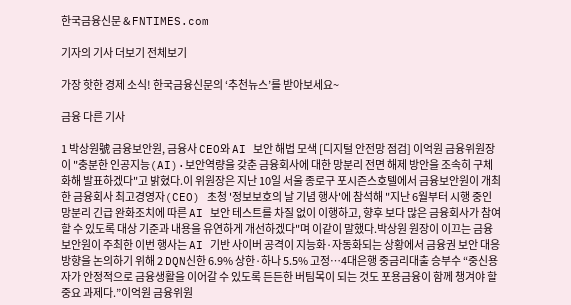한국금융신문 & FNTIMES.com

기자의 기사 더보기 전체보기

가장 핫한 경제 소식! 한국금융신문의 ‘추천뉴스’를 받아보세요~

금융 다른 기사

1 박상원號 금융보안원, 금융사 CEO와 AI 보안 해법 모색 [디지털 안전망 점검] 이억원 금융위원장이 "충분한 인공지능(AI)·보안역량을 갖춘 금융회사에 대한 망분리 전면 해제 방안을 조속히 구체화해 발표하겠다"고 밝혔다.이 위원장은 지난 10일 서울 종로구 포시즌스호텔에서 금융보안원이 개최한 금융회사 최고경영자(CEO) 초청 '정보보호의 날 기념 행사'에 참석해 "지난 6월부터 시행 중인 망분리 긴급 완화조치에 따른 AI 보안 테스트를 차질 없이 이행하고, 향후 보다 많은 금융회사가 참여할 수 있도록 대상 기준과 내용을 유연하게 개선하겠다"며 이같이 말했다.박상원 원장이 이끄는 금융보안원이 주최한 이번 행사는 AI 기반 사이버 공격이 지능화·자동화되는 상황에서 금융권 보안 대응 방향을 논의하기 위해 2 DQN신한 6.9% 상한·하나 5.5% 고정…4대은행 중금리대출 승부수 “중신용자가 안정적으로 금융생활을 이어갈 수 있도록 든든한 버팀목이 되는 것도 포용금융이 함께 챙겨야 할 중요 과제다.”이억원 금융위원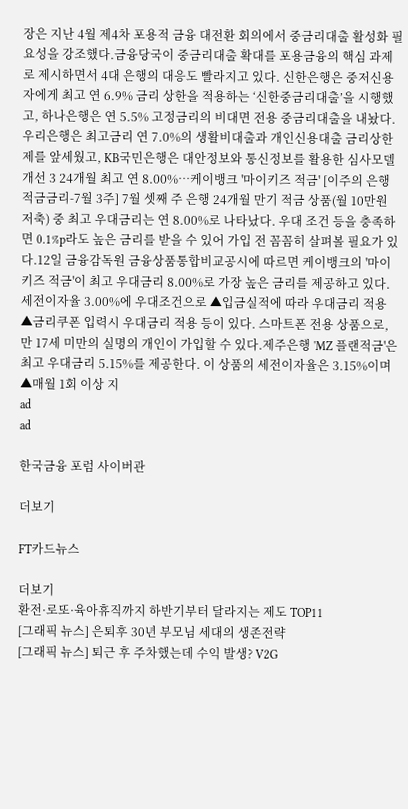장은 지난 4월 제4차 포용적 금융 대전환 회의에서 중금리대출 활성화 필요성을 강조했다.금융당국이 중금리대출 확대를 포용금융의 핵심 과제로 제시하면서 4대 은행의 대응도 빨라지고 있다. 신한은행은 중저신용자에게 최고 연 6.9% 금리 상한을 적용하는 ‘신한중금리대출’을 시행했고, 하나은행은 연 5.5% 고정금리의 비대면 전용 중금리대출을 내놨다. 우리은행은 최고금리 연 7.0%의 생활비대출과 개인신용대출 금리상한제를 앞세웠고, KB국민은행은 대안정보와 통신정보를 활용한 심사모델 개선 3 24개월 최고 연 8.00%…케이뱅크 '마이키즈 적금' [이주의 은행 적금금리-7월 3주] 7월 셋째 주 은행 24개월 만기 적금 상품(월 10만원 저축) 중 최고 우대금리는 연 8.00%로 나타났다. 우대 조건 등을 충족하면 0.1%p라도 높은 금리를 받을 수 있어 가입 전 꼼꼼히 살펴볼 필요가 있다.12일 금융감독원 금융상품통합비교공시에 따르면 케이뱅크의 '마이키즈 적금'이 최고 우대금리 8.00%로 가장 높은 금리를 제공하고 있다. 세전이자율 3.00%에 우대조건으로 ▲입금실적에 따라 우대금리 적용 ▲금리쿠폰 입력시 우대금리 적용 등이 있다. 스마트폰 전용 상품으로, 만 17세 미만의 실명의 개인이 가입할 수 있다.제주은행 'MZ 플랜적금'은 최고 우대금리 5.15%를 제공한다. 이 상품의 세전이자율은 3.15%이며 ▲매월 1회 이상 지
ad
ad

한국금융 포럼 사이버관

더보기

FT카드뉴스

더보기
환전·로또·육아휴직까지 하반기부터 달라지는 제도 TOP11
[그래픽 뉴스] 은퇴후 30년 부모님 세대의 생존전략
[그래픽 뉴스] 퇴근 후 주차했는데 수익 발생? V2G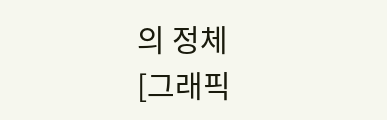의 정체
[그래픽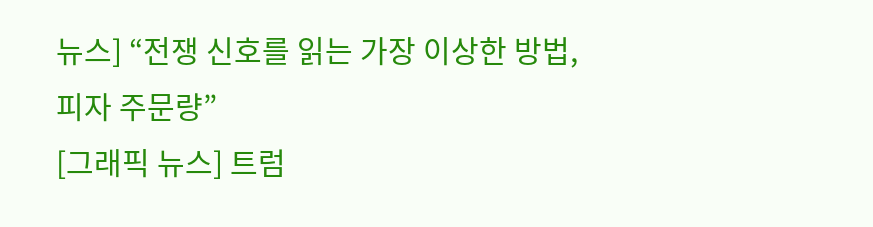뉴스] “전쟁 신호를 읽는 가장 이상한 방법, 피자 주문량”
[그래픽 뉴스] 트럼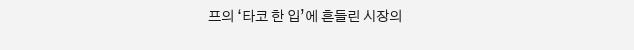프의 ‘타코 한 입’에 흔들린 시장의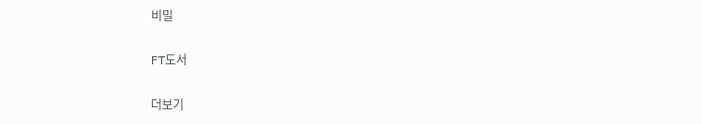비밀

FT도서

더보기